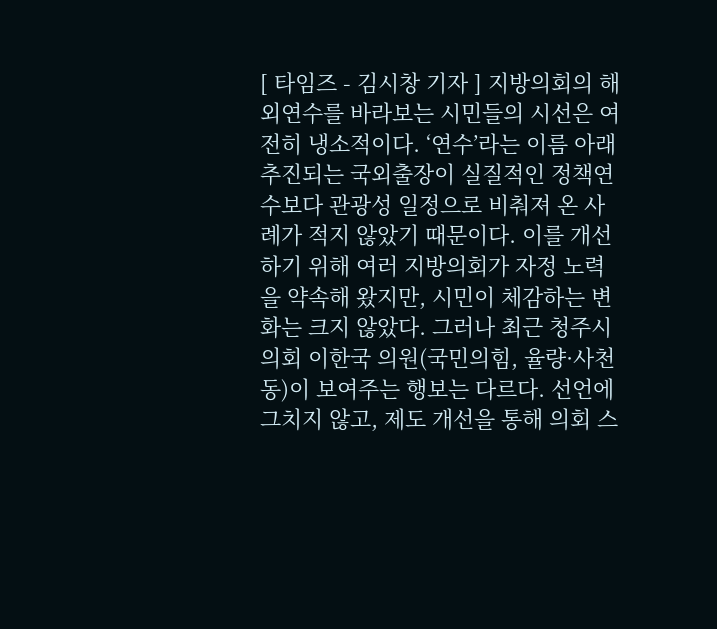[ 타임즈 - 김시창 기자 ] 지방의회의 해외연수를 바라보는 시민들의 시선은 여전히 냉소적이다. ‘연수’라는 이름 아래 추진되는 국외출장이 실질적인 정책연수보다 관광성 일정으로 비춰져 온 사례가 적지 않았기 때문이다. 이를 개선하기 위해 여러 지방의회가 자정 노력을 약속해 왔지만, 시민이 체감하는 변화는 크지 않았다. 그러나 최근 청주시의회 이한국 의원(국민의힘, 율량·사천동)이 보여주는 행보는 다르다. 선언에 그치지 않고, 제도 개선을 통해 의회 스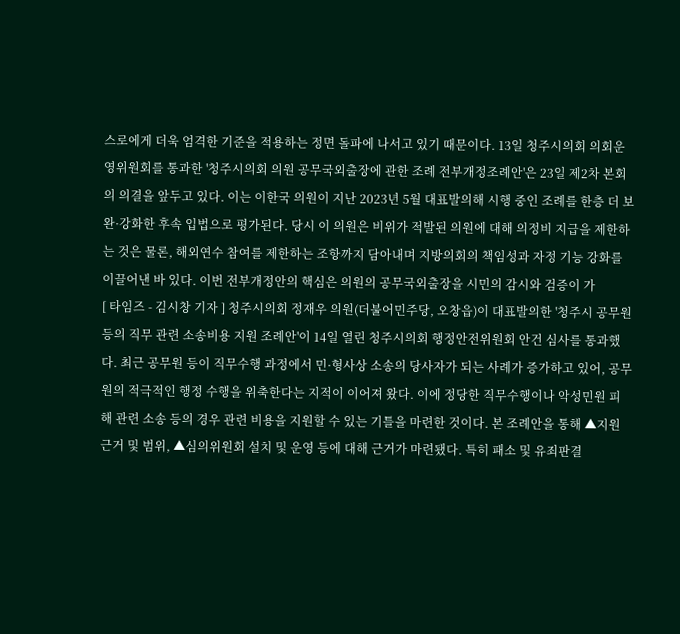스로에게 더욱 엄격한 기준을 적용하는 정면 돌파에 나서고 있기 때문이다. 13일 청주시의회 의회운영위원회를 통과한 '청주시의회 의원 공무국외출장에 관한 조례 전부개정조례안'은 23일 제2차 본회의 의결을 앞두고 있다. 이는 이한국 의원이 지난 2023년 5월 대표발의해 시행 중인 조례를 한층 더 보완·강화한 후속 입법으로 평가된다. 당시 이 의원은 비위가 적발된 의원에 대해 의정비 지급을 제한하는 것은 물론, 해외연수 참여를 제한하는 조항까지 담아내며 지방의회의 책임성과 자정 기능 강화를 이끌어낸 바 있다. 이번 전부개정안의 핵심은 의원의 공무국외출장을 시민의 감시와 검증이 가
[ 타임즈 - 김시창 기자 ] 청주시의회 정재우 의원(더불어민주당, 오창읍)이 대표발의한 '청주시 공무원등의 직무 관련 소송비용 지원 조례안'이 14일 열린 청주시의회 행정안전위원회 안건 심사를 통과했다. 최근 공무원 등이 직무수행 과정에서 민·형사상 소송의 당사자가 되는 사례가 증가하고 있어, 공무원의 적극적인 행정 수행을 위축한다는 지적이 이어져 왔다. 이에 정당한 직무수행이나 악성민원 피해 관련 소송 등의 경우 관련 비용을 지원할 수 있는 기틀을 마련한 것이다. 본 조례안을 통해 ▲지원근거 및 범위, ▲심의위원회 설치 및 운영 등에 대해 근거가 마련됐다. 특히 패소 및 유죄판결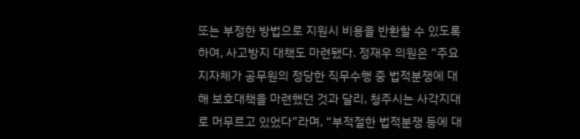또는 부정한 방법으로 지원시 비용을 반환할 수 있도록 하여, 사고방지 대책도 마련됐다. 정재우 의원은 “주요 지자체가 공무원의 정당한 직무수행 중 법적분쟁에 대해 보호대책을 마련했던 것과 달리, 청주시는 사각지대로 머무르고 있었다”라며, “부적절한 법적분쟁 등에 대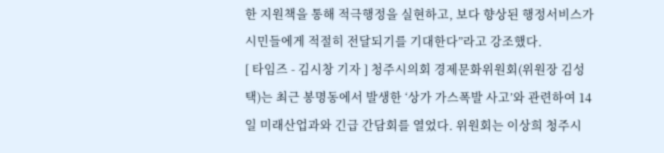한 지원책을 통해 적극행정을 실현하고, 보다 향상된 행정서비스가 시민들에게 적절히 전달되기를 기대한다”라고 강조했다.
[ 타임즈 - 김시창 기자 ] 청주시의회 경제문화위원회(위원장 김성택)는 최근 봉명동에서 발생한 ‘상가 가스폭발 사고’와 관련하여 14일 미래산업과와 긴급 간담회를 열었다. 위원회는 이상희 청주시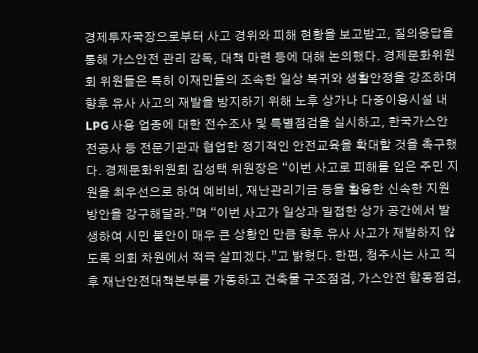경제투자국장으로부터 사고 경위와 피해 현황을 보고받고, 질의응답을 통해 가스안전 관리 감독, 대책 마련 등에 대해 논의했다. 경제문화위원회 위원들은 특히 이재민들의 조속한 일상 복귀와 생활안정을 강조하며 향후 유사 사고의 재발을 방지하기 위해 노후 상가나 다중이용시설 내 LPG 사용 업종에 대한 전수조사 및 특별점검을 실시하고, 한국가스안전공사 등 전문기관과 협업한 정기적인 안전교육을 확대할 것을 촉구했다. 경제문화위원회 김성택 위원장은 “이번 사고로 피해를 입은 주민 지원을 최우선으로 하여 예비비, 재난관리기금 등을 활용한 신속한 지원 방안을 강구해달라.”며 “이번 사고가 일상과 밀접한 상가 공간에서 발생하여 시민 불안이 매우 큰 상황인 만큼 향후 유사 사고가 재발하지 않도록 의회 차원에서 적극 살피겠다.”고 밝혔다. 한편, 청주시는 사고 직후 재난안전대책본부를 가동하고 건축물 구조점검, 가스안전 합동점검,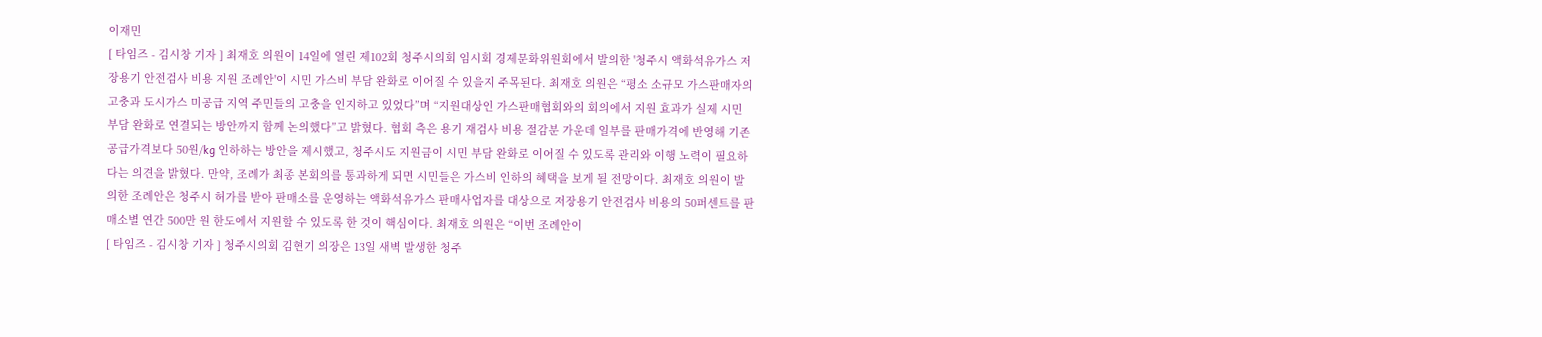이재민
[ 타임즈 - 김시창 기자 ] 최재호 의원이 14일에 열린 제102회 청주시의회 임시회 경제문화위원회에서 발의한 '청주시 액화석유가스 저장용기 안전검사 비용 지원 조례안'이 시민 가스비 부담 완화로 이어질 수 있을지 주목된다. 최재호 의원은 “평소 소규모 가스판매자의 고충과 도시가스 미공급 지역 주민들의 고충을 인지하고 있었다”며 “지원대상인 가스판매협회와의 회의에서 지원 효과가 실제 시민 부담 완화로 연결되는 방안까지 함께 논의했다”고 밝혔다. 협회 측은 용기 재검사 비용 절감분 가운데 일부를 판매가격에 반영해 기존 공급가격보다 50원/kg 인하하는 방안을 제시했고, 청주시도 지원금이 시민 부담 완화로 이어질 수 있도록 관리와 이행 노력이 필요하다는 의견을 밝혔다. 만약, 조례가 최종 본회의를 통과하게 되면 시민들은 가스비 인하의 혜택을 보게 될 전망이다. 최재호 의원이 발의한 조례안은 청주시 허가를 받아 판매소를 운영하는 액화석유가스 판매사업자를 대상으로 저장용기 안전검사 비용의 50퍼센트를 판매소별 연간 500만 원 한도에서 지원할 수 있도록 한 것이 핵심이다. 최재호 의원은 “이번 조례안이
[ 타임즈 - 김시창 기자 ] 청주시의회 김현기 의장은 13일 새벽 발생한 청주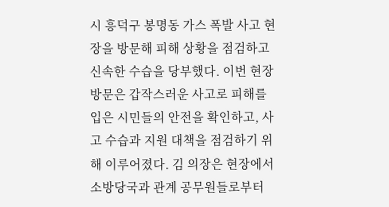시 흥덕구 봉명동 가스 폭발 사고 현장을 방문해 피해 상황을 점검하고 신속한 수습을 당부했다. 이번 현장방문은 갑작스러운 사고로 피해를 입은 시민들의 안전을 확인하고, 사고 수습과 지원 대책을 점검하기 위해 이루어졌다. 김 의장은 현장에서 소방당국과 관계 공무원들로부터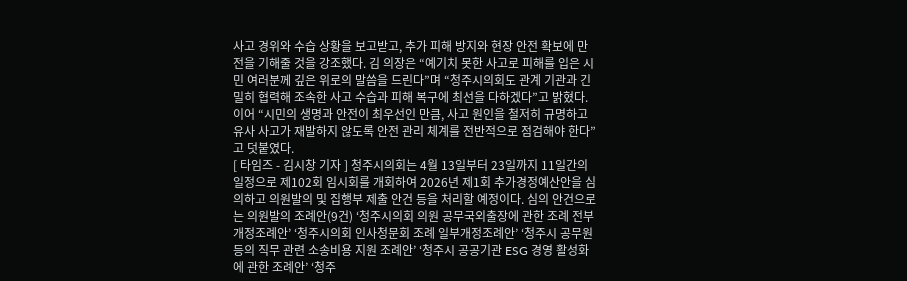사고 경위와 수습 상황을 보고받고, 추가 피해 방지와 현장 안전 확보에 만전을 기해줄 것을 강조했다. 김 의장은 “예기치 못한 사고로 피해를 입은 시민 여러분께 깊은 위로의 말씀을 드린다”며 “청주시의회도 관계 기관과 긴밀히 협력해 조속한 사고 수습과 피해 복구에 최선을 다하겠다”고 밝혔다. 이어 “시민의 생명과 안전이 최우선인 만큼, 사고 원인을 철저히 규명하고 유사 사고가 재발하지 않도록 안전 관리 체계를 전반적으로 점검해야 한다”고 덧붙였다.
[ 타임즈 - 김시창 기자 ] 청주시의회는 4월 13일부터 23일까지 11일간의 일정으로 제102회 임시회를 개회하여 2026년 제1회 추가경정예산안을 심의하고 의원발의 및 집행부 제출 안건 등을 처리할 예정이다. 심의 안건으로는 의원발의 조례안(9건) ‘청주시의회 의원 공무국외출장에 관한 조례 전부개정조례안’ ‘청주시의회 인사청문회 조례 일부개정조례안’ ‘청주시 공무원등의 직무 관련 소송비용 지원 조례안’ ‘청주시 공공기관 ESG 경영 활성화에 관한 조례안’ ‘청주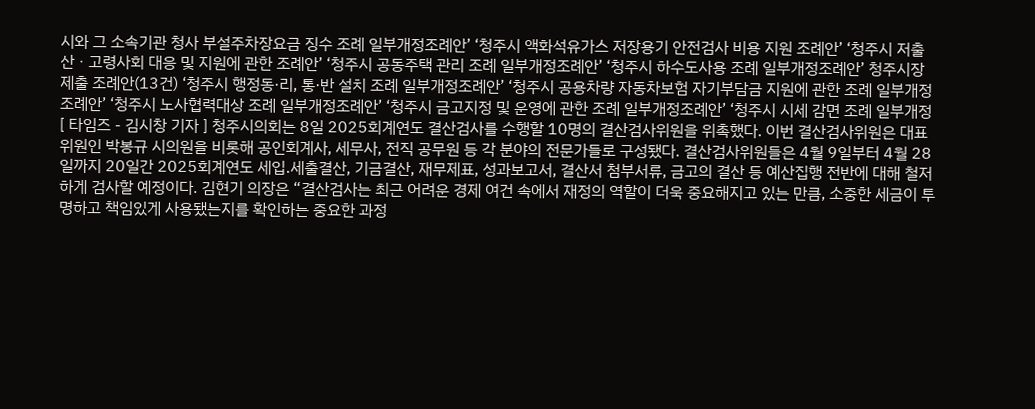시와 그 소속기관 청사 부설주차장요금 징수 조례 일부개정조례안’ ‘청주시 액화석유가스 저장용기 안전검사 비용 지원 조례안’ ‘청주시 저출산ㆍ고령사회 대응 및 지원에 관한 조례안’ ‘청주시 공동주택 관리 조례 일부개정조례안’ ‘청주시 하수도사용 조례 일부개정조례안’ 청주시장 제출 조례안(13건) ‘청주시 행정동·리, 통·반 설치 조례 일부개정조례안’ ‘청주시 공용차량 자동차보험 자기부담금 지원에 관한 조례 일부개정조례안’ ‘청주시 노사협력대상 조례 일부개정조례안’ ‘청주시 금고지정 및 운영에 관한 조례 일부개정조례안’ ‘청주시 시세 감면 조례 일부개정
[ 타임즈 - 김시창 기자 ] 청주시의회는 8일 2025회계연도 결산검사를 수행할 10명의 결산검사위원을 위촉했다. 이번 결산검사위원은 대표위원인 박봉규 시의원을 비롯해 공인회계사, 세무사, 전직 공무원 등 각 분야의 전문가들로 구성됐다. 결산검사위원들은 4월 9일부터 4월 28일까지 20일간 2025회계연도 세입․세출결산, 기금결산, 재무제표, 성과보고서, 결산서 첨부서류, 금고의 결산 등 예산집행 전반에 대해 철저하게 검사할 예정이다. 김현기 의장은 “결산검사는 최근 어려운 경제 여건 속에서 재정의 역할이 더욱 중요해지고 있는 만큼, 소중한 세금이 투명하고 책임있게 사용됐는지를 확인하는 중요한 과정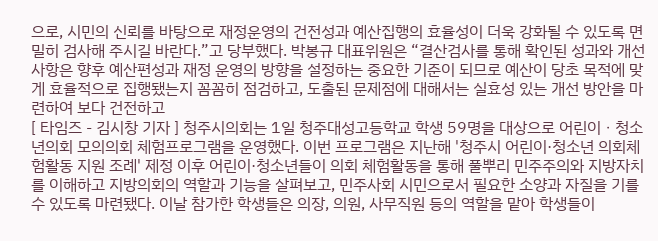으로, 시민의 신뢰를 바탕으로 재정운영의 건전성과 예산집행의 효율성이 더욱 강화될 수 있도록 면밀히 검사해 주시길 바란다.”고 당부했다. 박봉규 대표위원은 “결산검사를 통해 확인된 성과와 개선 사항은 향후 예산편성과 재정 운영의 방향을 설정하는 중요한 기준이 되므로 예산이 당초 목적에 맞게 효율적으로 집행됐는지 꼼꼼히 점검하고, 도출된 문제점에 대해서는 실효성 있는 개선 방안을 마련하여 보다 건전하고
[ 타임즈 - 김시창 기자 ] 청주시의회는 1일 청주대성고등학교 학생 59명을 대상으로 어린이ㆍ청소년의회 모의의회 체험프로그램을 운영했다. 이번 프로그램은 지난해 '청주시 어린이·청소년 의회체험활동 지원 조례' 제정 이후 어린이·청소년들이 의회 체험활동을 통해 풀뿌리 민주주의와 지방자치를 이해하고 지방의회의 역할과 기능을 살펴보고, 민주사회 시민으로서 필요한 소양과 자질을 기를 수 있도록 마련됐다. 이날 참가한 학생들은 의장, 의원, 사무직원 등의 역할을 맡아 학생들이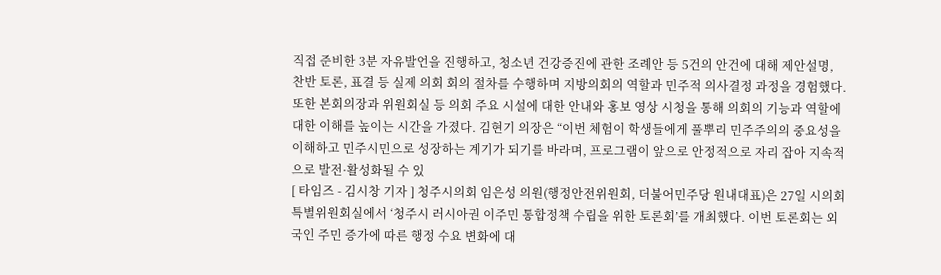직접 준비한 3분 자유발언을 진행하고, 청소년 건강증진에 관한 조례안 등 5건의 안건에 대해 제안설명, 찬반 토론, 표결 등 실제 의회 회의 절차를 수행하며 지방의회의 역할과 민주적 의사결정 과정을 경험했다. 또한 본회의장과 위원회실 등 의회 주요 시설에 대한 안내와 홍보 영상 시청을 통해 의회의 기능과 역할에 대한 이해를 높이는 시간을 가졌다. 김현기 의장은 “이번 체험이 학생들에게 풀뿌리 민주주의의 중요성을 이해하고 민주시민으로 성장하는 계기가 되기를 바라며, 프로그램이 앞으로 안정적으로 자리 잡아 지속적으로 발전·활성화될 수 있
[ 타임즈 - 김시창 기자 ] 청주시의회 임은성 의원(행정안전위원회, 더불어민주당 원내대표)은 27일 시의회 특별위원회실에서 ‘청주시 러시아권 이주민 통합정책 수립을 위한 토론회’를 개최했다. 이번 토론회는 외국인 주민 증가에 따른 행정 수요 변화에 대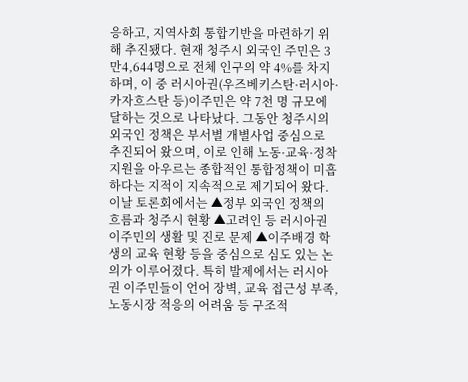응하고, 지역사회 통합기반을 마련하기 위해 추진됐다. 현재 청주시 외국인 주민은 3만4,644명으로 전체 인구의 약 4%를 차지하며, 이 중 러시아권(우즈베키스탄·러시아·카자흐스탄 등)이주민은 약 7천 명 규모에 달하는 것으로 나타났다. 그동안 청주시의 외국인 정책은 부서별 개별사업 중심으로 추진되어 왔으며, 이로 인해 노동·교육·정착 지원을 아우르는 종합적인 통합정책이 미흡하다는 지적이 지속적으로 제기되어 왔다. 이날 토론회에서는 ▲정부 외국인 정책의 흐름과 청주시 현황 ▲고려인 등 러시아권 이주민의 생활 및 진로 문제 ▲이주배경 학생의 교육 현황 등을 중심으로 심도 있는 논의가 이루어졌다. 특히 발제에서는 러시아권 이주민들이 언어 장벽, 교육 접근성 부족, 노동시장 적응의 어려움 등 구조적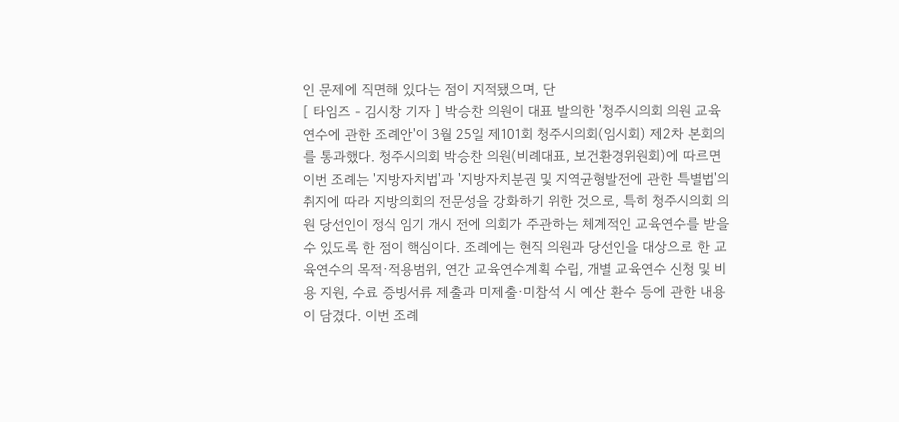인 문제에 직면해 있다는 점이 지적됐으며, 단
[ 타임즈 - 김시창 기자 ] 박승찬 의원이 대표 발의한 '청주시의회 의원 교육연수에 관한 조례안'이 3월 25일 제101회 청주시의회(임시회) 제2차 본회의를 통과했다. 청주시의회 박승찬 의원(비례대표, 보건환경위원회)에 따르면 이번 조례는 '지방자치법'과 '지방자치분권 및 지역균형발전에 관한 특별법'의 취지에 따라 지방의회의 전문성을 강화하기 위한 것으로, 특히 청주시의회 의원 당선인이 정식 임기 개시 전에 의회가 주관하는 체계적인 교육연수를 받을 수 있도록 한 점이 핵심이다. 조례에는 현직 의원과 당선인을 대상으로 한 교육연수의 목적·적용범위, 연간 교육연수계획 수립, 개별 교육연수 신청 및 비용 지원, 수료 증빙서류 제출과 미제출·미참석 시 예산 환수 등에 관한 내용이 담겼다. 이번 조례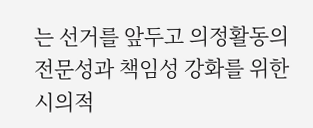는 선거를 앞두고 의정활동의 전문성과 책임성 강화를 위한 시의적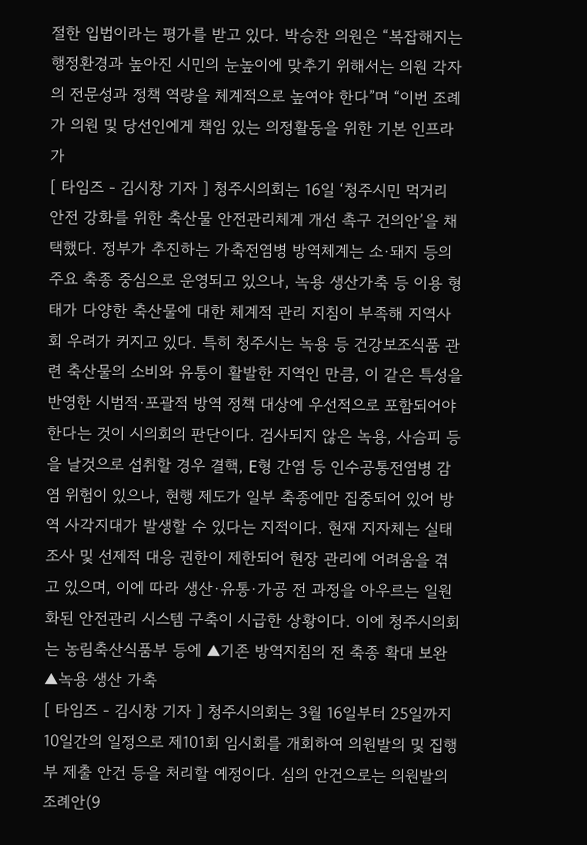절한 입법이라는 평가를 받고 있다. 박승찬 의원은 “복잡해지는 행정환경과 높아진 시민의 눈높이에 맞추기 위해서는 의원 각자의 전문성과 정책 역량을 체계적으로 높여야 한다”며 “이번 조례가 의원 및 당선인에게 책임 있는 의정활동을 위한 기본 인프라가
[ 타임즈 - 김시창 기자 ] 청주시의회는 16일 ‘청주시민 먹거리 안전 강화를 위한 축산물 안전관리체계 개선 촉구 건의안’을 채택했다. 정부가 추진하는 가축전염병 방역체계는 소·돼지 등의 주요 축종 중심으로 운영되고 있으나, 녹용 생산가축 등 이용 형태가 다양한 축산물에 대한 체계적 관리 지침이 부족해 지역사회 우려가 커지고 있다. 특히 청주시는 녹용 등 건강보조식품 관련 축산물의 소비와 유통이 활발한 지역인 만큼, 이 같은 특성을 반영한 시범적·포괄적 방역 정책 대상에 우선적으로 포함되어야 한다는 것이 시의회의 판단이다. 검사되지 않은 녹용, 사슴피 등을 날것으로 섭취할 경우 결핵, E형 간염 등 인수공통전염병 감염 위험이 있으나, 현행 제도가 일부 축종에만 집중되어 있어 방역 사각지대가 발생할 수 있다는 지적이다. 현재 지자체는 실태조사 및 선제적 대응 권한이 제한되어 현장 관리에 어려움을 겪고 있으며, 이에 따라 생산·유통·가공 전 과정을 아우르는 일원화된 안전관리 시스템 구축이 시급한 상황이다. 이에 청주시의회는 농림축산식품부 등에 ▲기존 방역지침의 전 축종 확대 보완 ▲녹용 생산 가축
[ 타임즈 - 김시창 기자 ] 청주시의회는 3월 16일부터 25일까지 10일간의 일정으로 제101회 임시회를 개회하여 의원발의 및 집행부 제출 안건 등을 처리할 예정이다. 심의 안건으로는 의원발의 조례안(9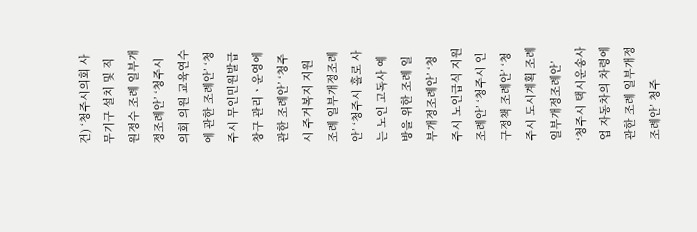건) ‘청주시의회 사무기구 설치 및 직원정수 조례 일부개정조례안’ ‘청주시의회 의원 교육연수에 관한 조례안’ ‘청주시 무인민원발급창구 관리ㆍ운영에 관한 조례안’ ‘청주시 주거복지 지원 조례 일부개정조례안’ ‘청주시 홀로 사는 노인 고독사 예방을 위한 조례 일부개정조례안’ ‘청주시 노인급식 지원 조례안’ ‘청주시 인구정책 조례안’ ‘청주시 도시계획 조례 일부개정조례안’ ‘청주시 택시운송사업 자동차의 차령에 관한 조례 일부개정조례안’ 청주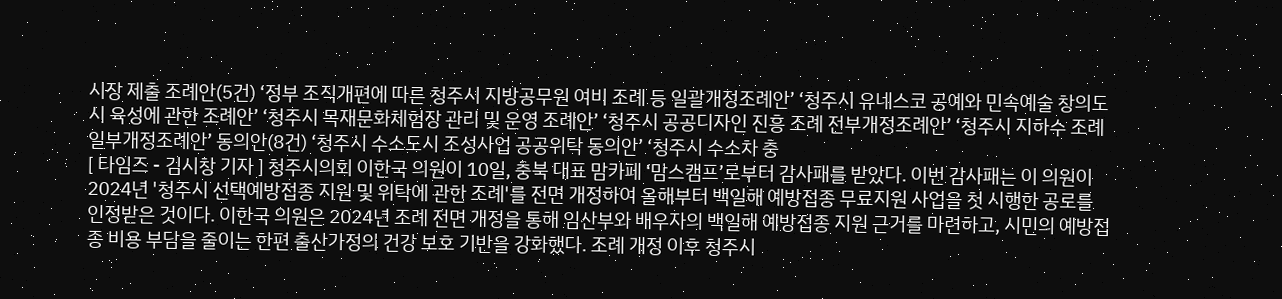시장 제출 조례안(5건) ‘정부 조직개편에 따른 청주시 지방공무원 여비 조례 등 일괄개정조례안’ ‘청주시 유네스코 공예와 민속예술 창의도시 육성에 관한 조례안’ ‘청주시 목재문화체험장 관리 및 운영 조례안’ ‘청주시 공공디자인 진흥 조례 전부개정조례안’ ‘청주시 지하수 조례 일부개정조례안’ 동의안(8건) ‘청주시 수소도시 조성사업 공공위탁 동의안’ ‘청주시 수소차 충
[ 타임즈 - 김시창 기자 ] 청주시의회 이한국 의원이 10일, 충북 대표 맘카페 ‘맘스캠프’로부터 감사패를 받았다. 이번 감사패는 이 의원이 2024년 '청주시 선택예방접종 지원 및 위탁에 관한 조례'를 전면 개정하여 올해부터 백일해 예방접종 무료지원 사업을 첫 시행한 공로를 인정받은 것이다. 이한국 의원은 2024년 조례 전면 개정을 통해 임산부와 배우자의 백일해 예방접종 지원 근거를 마련하고, 시민의 예방접종 비용 부담을 줄이는 한편 출산가정의 건강 보호 기반을 강화했다. 조례 개정 이후 청주시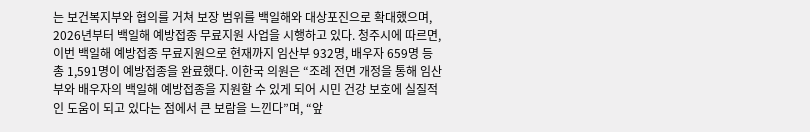는 보건복지부와 협의를 거쳐 보장 범위를 백일해와 대상포진으로 확대했으며, 2026년부터 백일해 예방접종 무료지원 사업을 시행하고 있다. 청주시에 따르면, 이번 백일해 예방접종 무료지원으로 현재까지 임산부 932명, 배우자 659명 등 총 1,591명이 예방접종을 완료했다. 이한국 의원은 “조례 전면 개정을 통해 임산부와 배우자의 백일해 예방접종을 지원할 수 있게 되어 시민 건강 보호에 실질적인 도움이 되고 있다는 점에서 큰 보람을 느낀다”며, “앞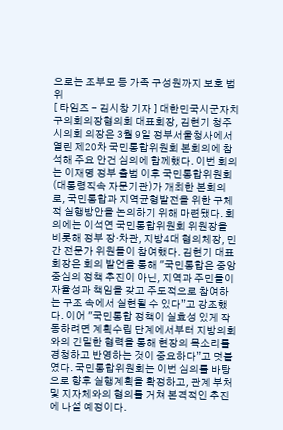으로는 조부모 등 가족 구성원까지 보호 범위
[ 타임즈 - 김시창 기자 ] 대한민국시군자치구의회의장협의회 대표회장, 김현기 청주시의회 의장은 3월 9일 정부서울청사에서 열린 제20차 국민통합위원회 본회의에 참석해 주요 안건 심의에 함께했다. 이번 회의는 이재명 정부 출범 이후 국민통합위원회(대통령직속 자문기관)가 개최한 본회의로, 국민통합과 지역균형발전을 위한 구체적 실행방안을 논의하기 위해 마련됐다. 회의에는 이석연 국민통합위원회 위원장을 비롯해 정부 장·차관, 지방4대 협의체장, 민간 전문가 위원들이 참여했다. 김현기 대표회장은 회의 발언을 통해 "국민통합은 중앙중심의 정책 추진이 아닌, 지역과 주민들이 자율성과 책임을 갖고 주도적으로 참여하는 구조 속에서 실현될 수 있다”고 강조했다. 이어 "국민통합 정책이 실효성 있게 작동하려면 계획수립 단계에서부터 지방의회와의 긴밀한 협력을 통해 현장의 목소리를 경청하고 반영하는 것이 중요하다”고 덧붙였다. 국민통합위원회는 이번 심의를 바탕으로 향후 실행계획을 확정하고, 관계 부처 및 지자체와의 협의를 거쳐 본격적인 추진에 나설 예정이다.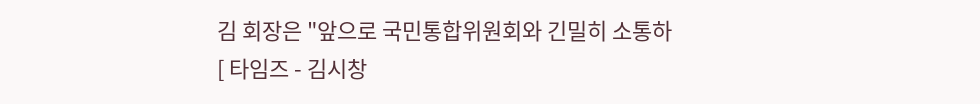김 회장은 "앞으로 국민통합위원회와 긴밀히 소통하
[ 타임즈 - 김시창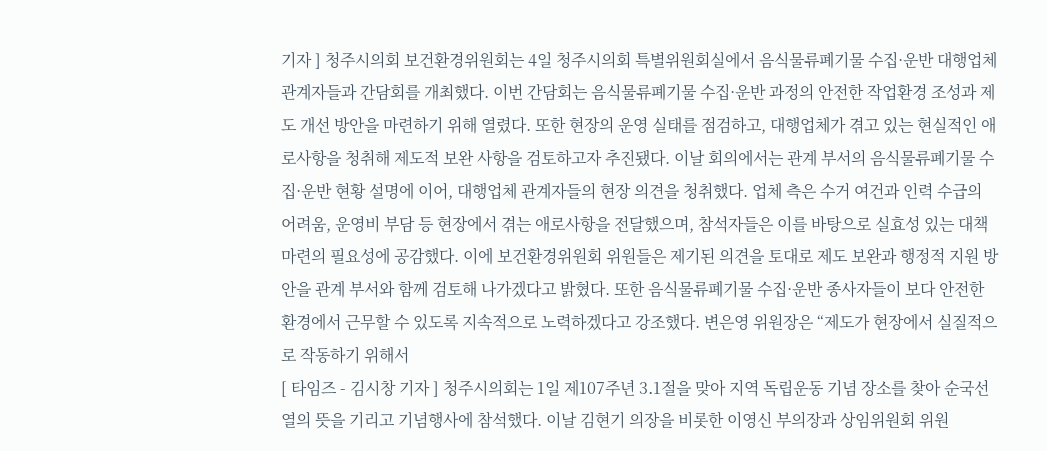기자 ] 청주시의회 보건환경위원회는 4일 청주시의회 특별위원회실에서 음식물류폐기물 수집·운반 대행업체 관계자들과 간담회를 개최했다. 이번 간담회는 음식물류폐기물 수집·운반 과정의 안전한 작업환경 조성과 제도 개선 방안을 마련하기 위해 열렸다. 또한 현장의 운영 실태를 점검하고, 대행업체가 겪고 있는 현실적인 애로사항을 청취해 제도적 보완 사항을 검토하고자 추진됐다. 이날 회의에서는 관계 부서의 음식물류폐기물 수집·운반 현황 설명에 이어, 대행업체 관계자들의 현장 의견을 청취했다. 업체 측은 수거 여건과 인력 수급의 어려움, 운영비 부담 등 현장에서 겪는 애로사항을 전달했으며, 참석자들은 이를 바탕으로 실효성 있는 대책 마련의 필요성에 공감했다. 이에 보건환경위원회 위원들은 제기된 의견을 토대로 제도 보완과 행정적 지원 방안을 관계 부서와 함께 검토해 나가겠다고 밝혔다. 또한 음식물류폐기물 수집·운반 종사자들이 보다 안전한 환경에서 근무할 수 있도록 지속적으로 노력하겠다고 강조했다. 변은영 위원장은 “제도가 현장에서 실질적으로 작동하기 위해서
[ 타임즈 - 김시창 기자 ] 청주시의회는 1일 제107주년 3․1절을 맞아 지역 독립운동 기념 장소를 찾아 순국선열의 뜻을 기리고 기념행사에 참석했다. 이날 김현기 의장을 비롯한 이영신 부의장과 상임위원회 위원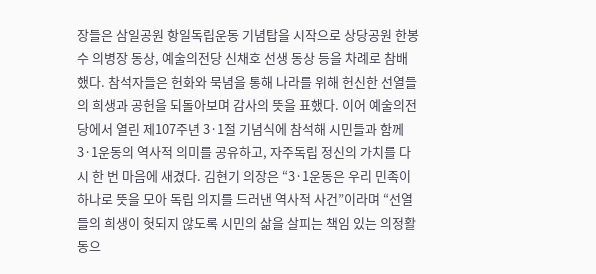장들은 삼일공원 항일독립운동 기념탑을 시작으로 상당공원 한봉수 의병장 동상, 예술의전당 신채호 선생 동상 등을 차례로 참배했다. 참석자들은 헌화와 묵념을 통해 나라를 위해 헌신한 선열들의 희생과 공헌을 되돌아보며 감사의 뜻을 표했다. 이어 예술의전당에서 열린 제107주년 3·1절 기념식에 참석해 시민들과 함께 3·1운동의 역사적 의미를 공유하고, 자주독립 정신의 가치를 다시 한 번 마음에 새겼다. 김현기 의장은 “3·1운동은 우리 민족이 하나로 뜻을 모아 독립 의지를 드러낸 역사적 사건”이라며 “선열들의 희생이 헛되지 않도록 시민의 삶을 살피는 책임 있는 의정활동으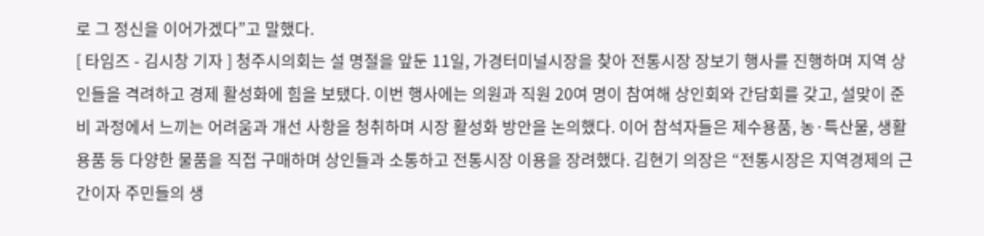로 그 정신을 이어가겠다”고 말했다.
[ 타임즈 - 김시창 기자 ] 청주시의회는 설 명절을 앞둔 11일, 가경터미널시장을 찾아 전통시장 장보기 행사를 진행하며 지역 상인들을 격려하고 경제 활성화에 힘을 보탰다. 이번 행사에는 의원과 직원 20여 명이 참여해 상인회와 간담회를 갖고, 설맞이 준비 과정에서 느끼는 어려움과 개선 사항을 청취하며 시장 활성화 방안을 논의했다. 이어 참석자들은 제수용품, 농·특산물, 생활용품 등 다양한 물품을 직접 구매하며 상인들과 소통하고 전통시장 이용을 장려했다. 김현기 의장은 “전통시장은 지역경제의 근간이자 주민들의 생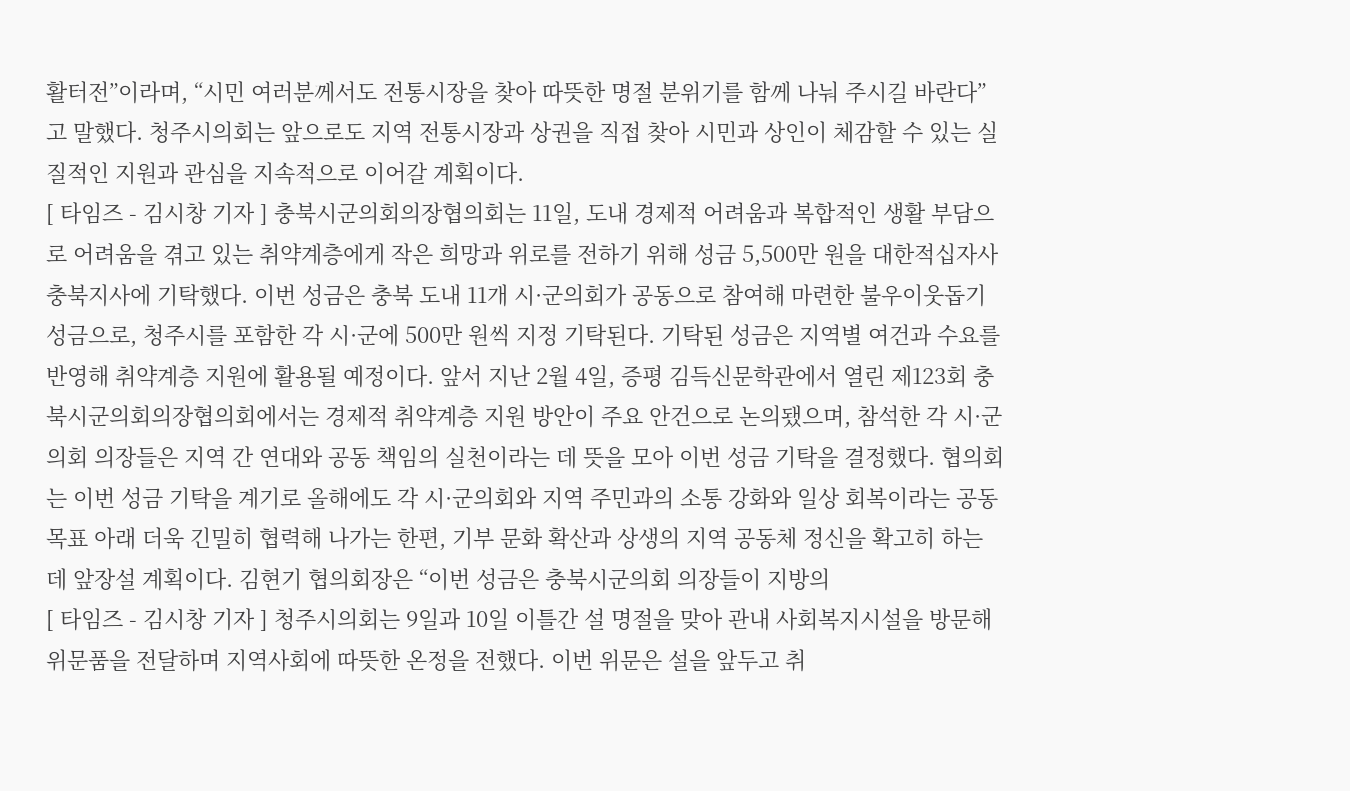활터전”이라며, “시민 여러분께서도 전통시장을 찾아 따뜻한 명절 분위기를 함께 나눠 주시길 바란다”고 말했다. 청주시의회는 앞으로도 지역 전통시장과 상권을 직접 찾아 시민과 상인이 체감할 수 있는 실질적인 지원과 관심을 지속적으로 이어갈 계획이다.
[ 타임즈 - 김시창 기자 ] 충북시군의회의장협의회는 11일, 도내 경제적 어려움과 복합적인 생활 부담으로 어려움을 겪고 있는 취약계층에게 작은 희망과 위로를 전하기 위해 성금 5,500만 원을 대한적십자사 충북지사에 기탁했다. 이번 성금은 충북 도내 11개 시·군의회가 공동으로 참여해 마련한 불우이웃돕기 성금으로, 청주시를 포함한 각 시·군에 500만 원씩 지정 기탁된다. 기탁된 성금은 지역별 여건과 수요를 반영해 취약계층 지원에 활용될 예정이다. 앞서 지난 2월 4일, 증평 김득신문학관에서 열린 제123회 충북시군의회의장협의회에서는 경제적 취약계층 지원 방안이 주요 안건으로 논의됐으며, 참석한 각 시·군의회 의장들은 지역 간 연대와 공동 책임의 실천이라는 데 뜻을 모아 이번 성금 기탁을 결정했다. 협의회는 이번 성금 기탁을 계기로 올해에도 각 시·군의회와 지역 주민과의 소통 강화와 일상 회복이라는 공동 목표 아래 더욱 긴밀히 협력해 나가는 한편, 기부 문화 확산과 상생의 지역 공동체 정신을 확고히 하는 데 앞장설 계획이다. 김현기 협의회장은 “이번 성금은 충북시군의회 의장들이 지방의
[ 타임즈 - 김시창 기자 ] 청주시의회는 9일과 10일 이틀간 설 명절을 맞아 관내 사회복지시설을 방문해 위문품을 전달하며 지역사회에 따뜻한 온정을 전했다. 이번 위문은 설을 앞두고 취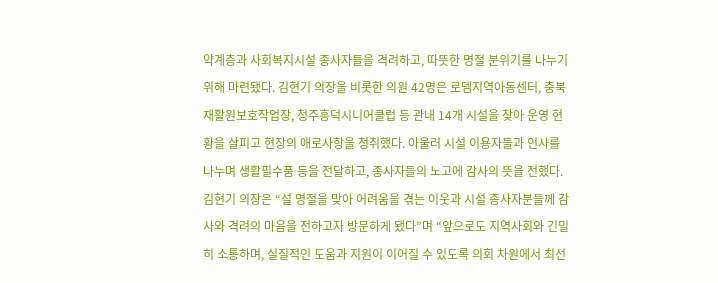약계층과 사회복지시설 종사자들을 격려하고, 따뜻한 명절 분위기를 나누기 위해 마련됐다. 김현기 의장을 비롯한 의원 42명은 로뎀지역아동센터, 충북재활원보호작업장, 청주흥덕시니어클럽 등 관내 14개 시설을 찾아 운영 현황을 살피고 현장의 애로사항을 청취했다. 아울러 시설 이용자들과 인사를 나누며 생활필수품 등을 전달하고, 종사자들의 노고에 감사의 뜻을 전했다. 김현기 의장은 “설 명절을 맞아 어려움을 겪는 이웃과 시설 종사자분들께 감사와 격려의 마음을 전하고자 방문하게 됐다”며 “앞으로도 지역사회와 긴밀히 소통하며, 실질적인 도움과 지원이 이어질 수 있도록 의회 차원에서 최선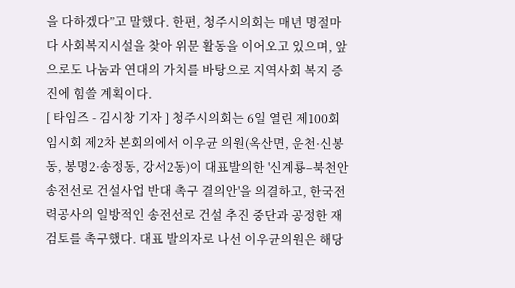을 다하겠다”고 말했다. 한편, 청주시의회는 매년 명절마다 사회복지시설을 찾아 위문 활동을 이어오고 있으며, 앞으로도 나눔과 연대의 가치를 바탕으로 지역사회 복지 증진에 힘쓸 계획이다.
[ 타임즈 - 김시창 기자 ] 청주시의회는 6일 열린 제100회 임시회 제2차 본회의에서 이우균 의원(옥산면, 운천·신봉동, 봉명2·송정동, 강서2동)이 대표발의한 '신계룡–북천안 송전선로 건설사업 반대 촉구 결의안'을 의결하고, 한국전력공사의 일방적인 송전선로 건설 추진 중단과 공정한 재검토를 촉구했다. 대표 발의자로 나선 이우균의원은 해당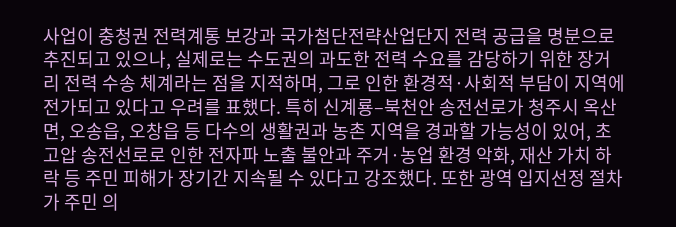사업이 충청권 전력계통 보강과 국가첨단전략산업단지 전력 공급을 명분으로 추진되고 있으나, 실제로는 수도권의 과도한 전력 수요를 감당하기 위한 장거리 전력 수송 체계라는 점을 지적하며, 그로 인한 환경적·사회적 부담이 지역에 전가되고 있다고 우려를 표했다. 특히 신계룡–북천안 송전선로가 청주시 옥산면, 오송읍, 오창읍 등 다수의 생활권과 농촌 지역을 경과할 가능성이 있어, 초고압 송전선로로 인한 전자파 노출 불안과 주거·농업 환경 악화, 재산 가치 하락 등 주민 피해가 장기간 지속될 수 있다고 강조했다. 또한 광역 입지선정 절차가 주민 의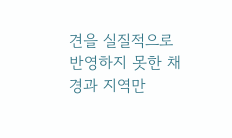견을 실질적으로 반영하지 못한 채 경과 지역만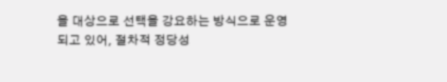을 대상으로 선택을 강요하는 방식으로 운영되고 있어, 절차적 정당성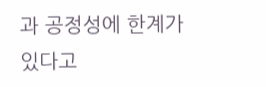과 공정성에 한계가 있다고